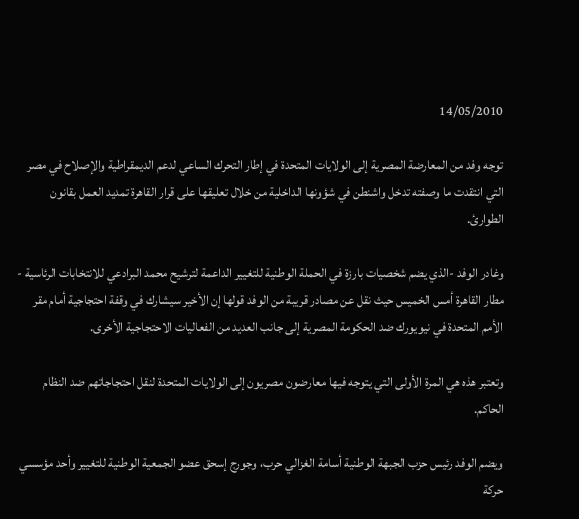14/05/2010

توجه وفد من المعارضة المصرية إلى الولايات المتحدة في إطار التحرك الساعي لدعم الديمقراطية والإصلاح في مصر التي انتقدت ما وصفته تدخل واشنطن في شؤونها الداخلية من خلال تعليقها على قرار القاهرة تمديد العمل بقانون الطوارئ.

وغادر الوفد -الذي يضم شخصيات بارزة في الحملة الوطنية للتغيير الداعمة لترشيح محمد البرادعي للانتخابات الرئاسية - مطار القاهرة أمس الخميس حيث نقل عن مصادر قريبة من الوفد قولها إن الأخير سيشارك في وقفة احتجاجية أمام مقر الأمم المتحدة في نيويورك ضد الحكومة المصرية إلى جانب العديد من الفعاليات الاحتجاجية الأخرى.

وتعتبر هذه هي المرة الأولى التي يتوجه فيها معارضون مصريون إلى الولايات المتحدة لنقل احتجاجاتهم ضد النظام الحاكم.

ويضم الوفد رئيس حزب الجبهة الوطنية أسامة الغزالي حرب، وجورج إسحق عضو الجمعية الوطنية للتغيير وأحد مؤسسي حركة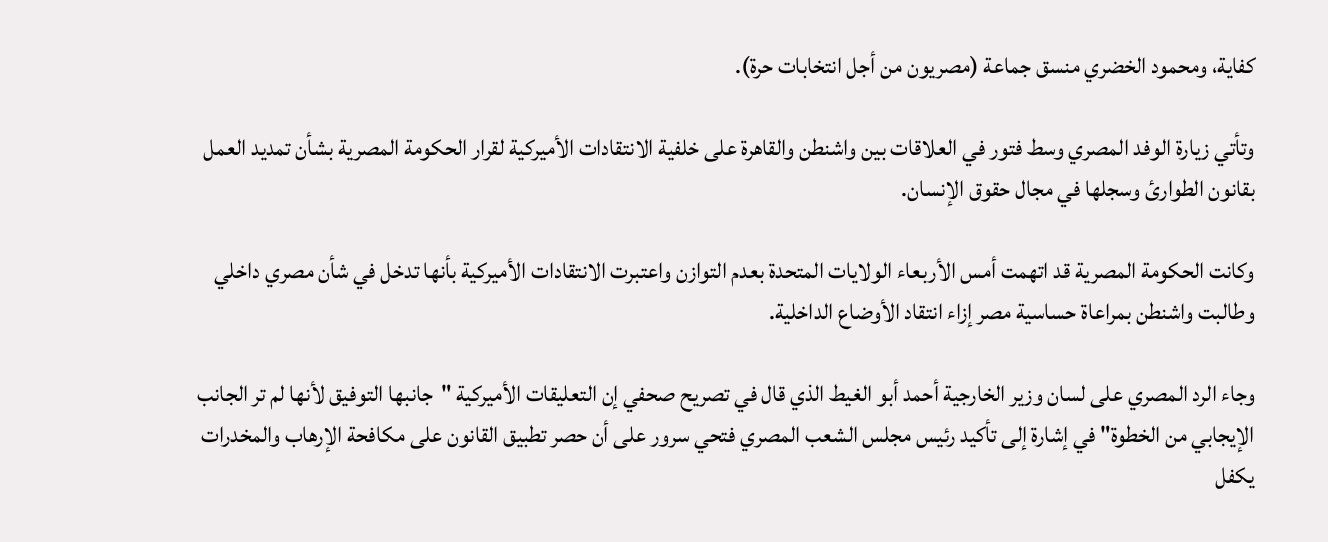كفاية، ومحمود الخضري منسق جماعة (مصريون من أجل انتخابات حرة).

وتأتي زيارة الوفد المصري وسط فتور في العلاقات بين واشنطن والقاهرة على خلفية الانتقادات الأميركية لقرار الحكومة المصرية بشأن تمديد العمل بقانون الطوارئ وسجلها في مجال حقوق الإنسان.

وكانت الحكومة المصرية قد اتهمت أمس الأربعاء الولايات المتحدة بعدم التوازن واعتبرت الانتقادات الأميركية بأنها تدخل في شأن مصري داخلي وطالبت واشنطن بمراعاة حساسية مصر إزاء انتقاد الأوضاع الداخلية.

وجاء الرد المصري على لسان وزير الخارجية أحمد أبو الغيط الذي قال في تصريح صحفي إن التعليقات الأميركية "جانبها التوفيق لأنها لم تر الجانب الإيجابي من الخطوة" في إشارة إلى تأكيد رئيس مجلس الشعب المصري فتحي سرور على أن حصر تطبيق القانون على مكافحة الإرهاب والمخدرات يكفل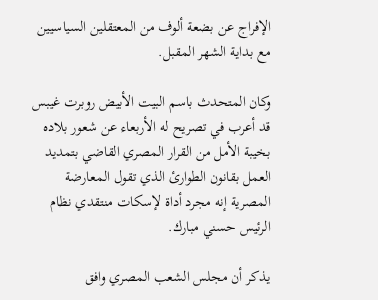الإفراج عن بضعة ألوف من المعتقلين السياسيين مع بداية الشهر المقبل.

وكان المتحدث باسم البيت الأبيض روبرت غيبس قد أعرب في تصريح له الأربعاء عن شعور بلاده بخيبة الأمل من القرار المصري القاضي بتمديد العمل بقانون الطوارئ الذي تقول المعارضة المصرية إنه مجرد أداة لإسكات منتقدي نظام الرئيس حسني مبارك.

يذكر أن مجلس الشعب المصري وافق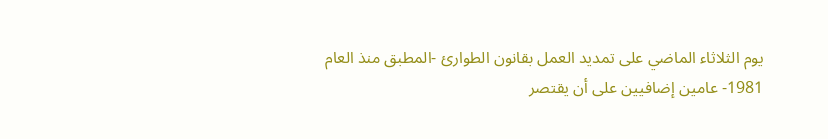يوم الثلاثاء الماضي على تمديد العمل بقانون الطوارئ -المطبق منذ العام 1981- عامين إضافيين على أن يقتصر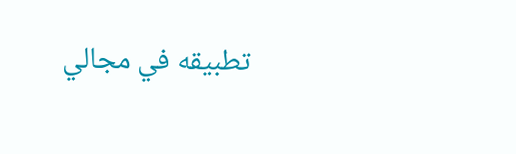تطبيقه في مجالي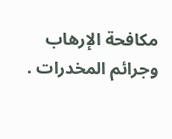مكافحة الإرهاب وجرائم المخدرات .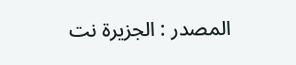المصدر : الجزيرة نت